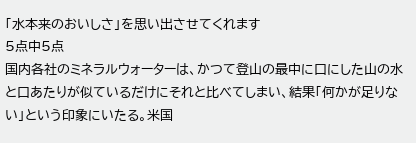「水本来のおいしさ」を思い出させてくれます
5点中5点
国内各社のミネラルウォーターは、かつて登山の最中に口にした山の水と口あたりが似ているだけにそれと比べてしまい、結果「何かが足りない」という印象にいたる。米国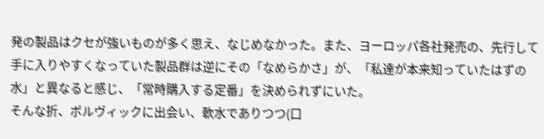発の製品はクセが強いものが多く思え、なじめなかった。また、ヨーロッパ各社発売の、先行して手に入りやすくなっていた製品群は逆にその「なめらかさ」が、「私達が本来知っていたはずの水」と異なると感じ、「常時購入する定番」を決められずにいた。
そんな折、ボルヴィックに出会い、軟水でありつつ(口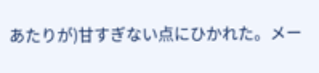あたりが)甘すぎない点にひかれた。メー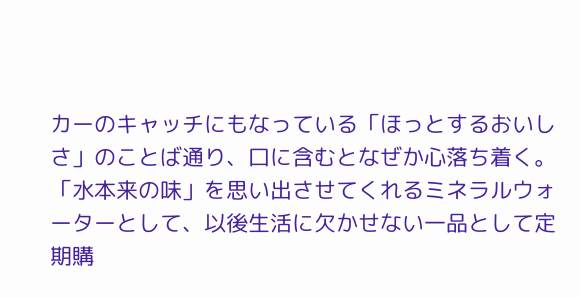カーのキャッチにもなっている「ほっとするおいしさ」のことば通り、口に含むとなぜか心落ち着く。「水本来の味」を思い出させてくれるミネラルウォーターとして、以後生活に欠かせない一品として定期購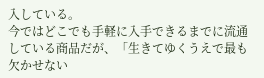入している。
今ではどこでも手軽に入手できるまでに流通している商品だが、「生きてゆくうえで最も欠かせない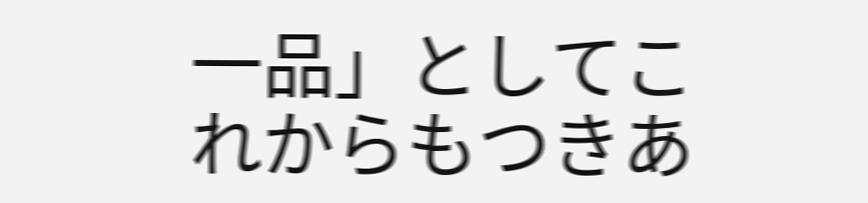一品」としてこれからもつきあ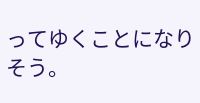ってゆくことになりそう。